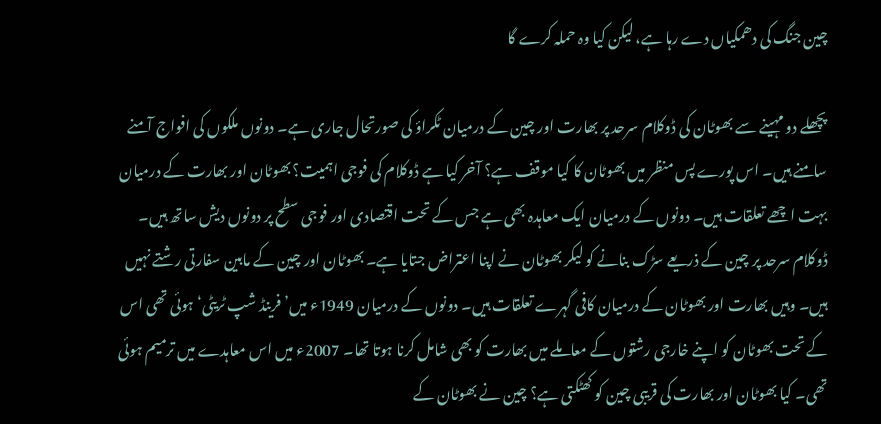چین جنگ کی دھمکیاں دے رہا ہے، لیکن کیا وہ حملہ کرے گا

پچھلے دو مہینے سے بھوٹان کی ڈوکلام سرحد پر بھارت اور چین کے درمیان ٹکراؤ کی صورتحال جاری ہے۔ دونوں ملکوں کی افواج آمنے سامنے ہیں۔ اس پورے پس منظر میں بھوٹان کا کیا موقف ہے؟ آخر کیا ہے ڈوکلام کی فوجی اہمیت؟ بھوٹان اور بھارت کے درمیان بہت اچھے تعلقات ہیں۔ دونوں کے درمیان ایک معاہدہ بھی ہے جس کے تحت اقتصادی اور فوجی سطح پر دونوں دیش ساتھ ہیں۔ ڈوکلام سرحد پر چین کے ذریعے سڑک بنانے کو لیکر بھوٹان نے اپنا اعتراض جتایا ہے۔ بھوٹان اور چین کے مابین سفارتی رشتے نہیں ہیں۔ وہیں بھارت اور بھوٹان کے درمیان کافی گہرے تعلقات ہیں۔ دونوں کے درمیان 1949ء میں’ فرینڈ شپ ٹریٹی‘ ہوئی تھی اس کے تحت بھوٹان کو اپنے خارجی رشتوں کے معاملے میں بھارت کو بھی شامل کرنا ہوتا تھا۔ 2007ء میں اس معاہدے میں ترمیم ہوئی تھی۔ کیا بھوٹان اور بھارت کی قریبی چین کو کھٹکتی ہے؟ چین نے بھوٹان کے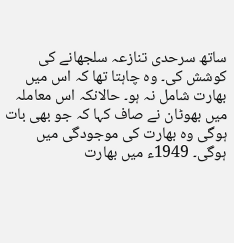ساتھ سرحدی تنازعہ سلجھانے کی کوشش کی۔ وہ چاہتا تھا کہ اس میں بھارت شامل نہ ہو۔ حالانکہ اس معاملہ میں بھوٹان نے صاف کہا کہ جو بھی بات ہوگی وہ بھارت کی موجودگی میں ہوگی۔ 1949ء میں بھارت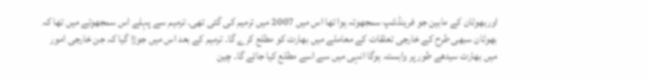اوربھوٹان کے مابین جو فرینڈشپ سمجھوتہ ہوا تھا اس میں 2007 میں ترمیم کی گئی تھی۔ ترمیم سے پہلے اس سمجھوتے میں تھا کہ بھوٹان سبھی طرح کے خارجی تعلقات کے معاملے میں بھارت کو مطلع کرے گا۔ ترمیم کے بعد اس میں جوڑا گیا کہ جن خارجی امور میں بھارت سیدھے طور پر وابستہ ہوگا انہی میں سے اسے مطلع کیا جائے گا۔ چین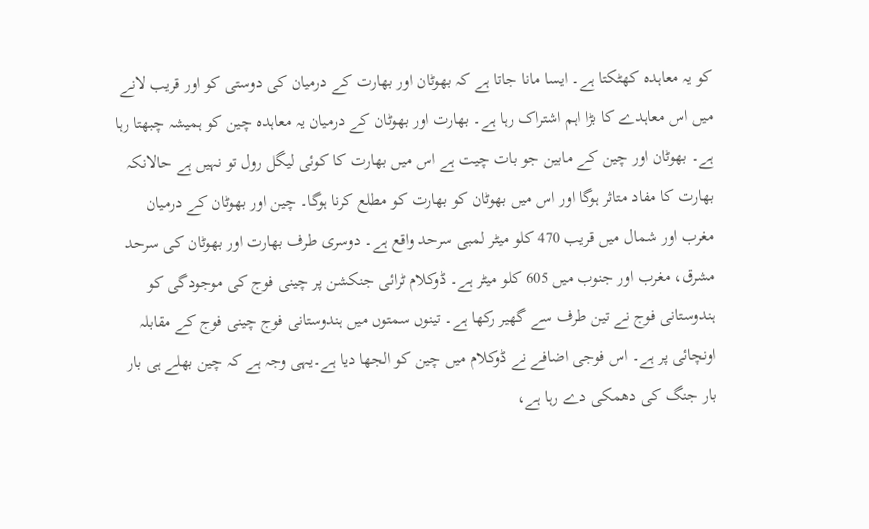کو یہ معاہدہ کھٹکتا ہے۔ ایسا مانا جاتا ہے کہ بھوٹان اور بھارت کے درمیان کی دوستی کو اور قریب لانے میں اس معاہدے کا بڑا اہم اشتراک رہا ہے۔ بھارت اور بھوٹان کے درمیان یہ معاہدہ چین کو ہمیشہ چبھتا رہا ہے۔ بھوٹان اور چین کے مابین جو بات چیت ہے اس میں بھارت کا کوئی لیگل رول تو نہیں ہے حالانکہ بھارت کا مفاد متاثر ہوگا اور اس میں بھوٹان کو بھارت کو مطلع کرنا ہوگا۔ چین اور بھوٹان کے درمیان مغرب اور شمال میں قریب 470 کلو میٹر لمبی سرحد واقع ہے۔ دوسری طرف بھارت اور بھوٹان کی سرحد مشرق، مغرب اور جنوب میں 605 کلو میٹر ہے۔ ڈوکلام ٹرائی جنکشن پر چینی فوج کی موجودگی کو ہندوستانی فوج نے تین طرف سے گھیر رکھا ہے۔ تینوں سمتوں میں ہندوستانی فوج چینی فوج کے مقابلہ اونچائی پر ہے۔ اس فوجی اضافے نے ڈوکلام میں چین کو الجھا دیا ہے۔یہی وجہ ہے کہ چین بھلے ہی بار بار جنگ کی دھمکی دے رہا ہے،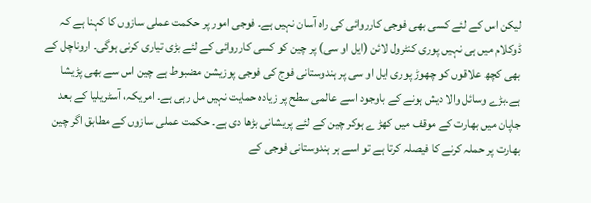لیکن اس کے لئے کسی بھی فوجی کارروائی کی راہ آسان نہیں ہے۔ فوجی امور پر حکمت عملی سازوں کا کہنا ہے کہ ڈوکلام میں ہی نہیں پوری کنٹرول لائن (ایل او سی) پر چین کو کسی کارروائی کے لئے بڑی تیاری کرنی ہوگی۔ اروناچل کے بھی کچھ علاقوں کو چھوڑ پوری ایل او سی پر ہندوستانی فوج کی فوجی پوزیشن مضبوط ہے چین اس سے بھی پڑیشا ہے۔بڑے وسائل والا دیش ہونے کے باوجود اسے عالمی سطح پر زیادہ حمایت نہیں مل رہی ہے۔ امریکہ، آسٹریلیا کے بعد جاپان میں بھارت کے موقف میں کھڑ ے ہوکر چین کے لئے پریشانی بڑھا دی ہے۔ حکمت عملی سازوں کے مطابق اگر چین بھارت پر حملہ کرنے کا فیصلہ کرتا ہے تو اسے ہر ہندوستانی فوجی کے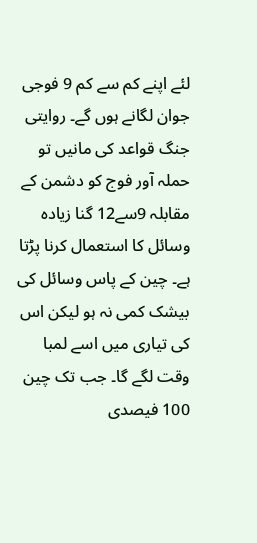لئے اپنے کم سے کم 9 فوجی جوان لگانے ہوں گے۔ روایتی جنگ قواعد کی مانیں تو حملہ آور فوج کو دشمن کے مقابلہ 9سے12 گنا زیادہ وسائل کا استعمال کرنا پڑتا ہے۔ چین کے پاس وسائل کی بیشک کمی نہ ہو لیکن اس کی تیاری میں اسے لمبا وقت لگے گا۔ جب تک چین 100 فیصدی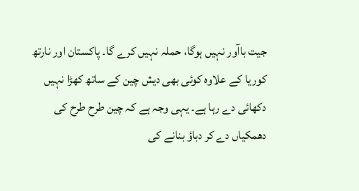جیت باآور نہیں ہوگا، حملہ نہیں کرے گا۔ پاکستان اور نارتھ کوریا کے علاوہ کوئی بھی دیش چین کے ساتھ کھڑا نہیں دکھائی دے رہا ہے۔ یہی وجہ ہے کہ چین طرح طرح کی دھمکیاں دے کر دباؤ بنانے کی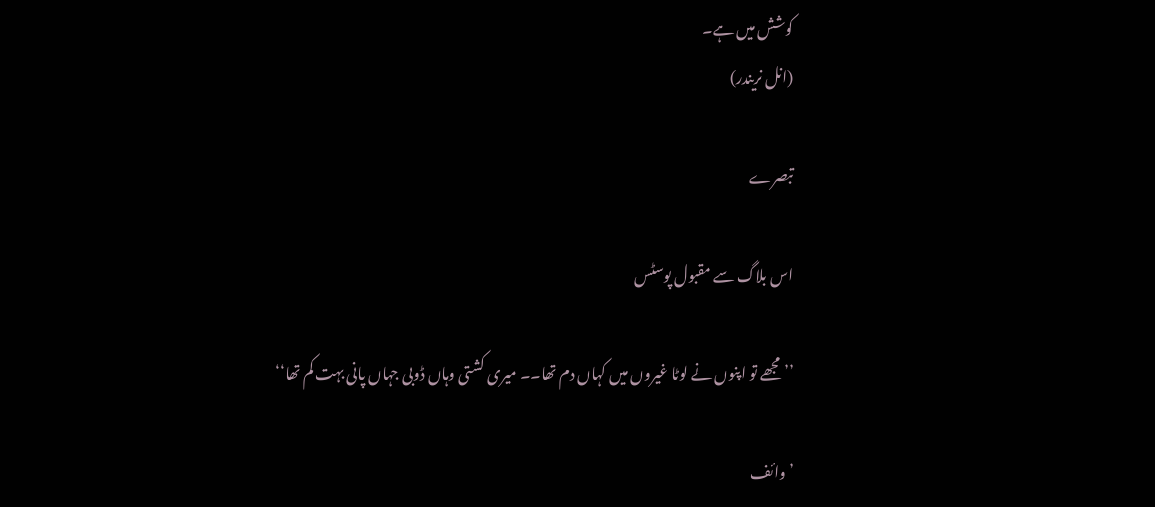کوشش میں ہے۔
(انل نریندر)

تبصرے

اس بلاگ سے مقبول پوسٹس

’’مجھے تو اپنوں نے لوٹا غیروں میں کہاں دم تھا۔۔ میری کشتی وہاں ڈوبی جہاں پانی بہت کم تھا‘‘

’وائف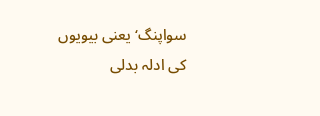سواپنگ‘ یعنی بیویوں کی ادلہ بدلی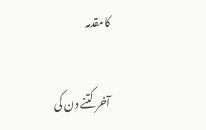کامقدمہ

آخر کتنے دن کی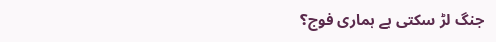جنگ لڑ سکتی ہے ہماری فوج؟